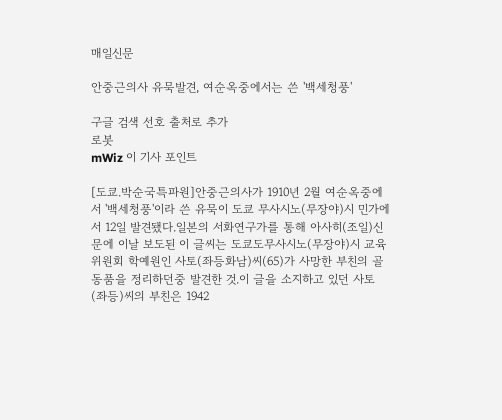매일신문

안중근의사 유묵발견, 여순옥중에서는 쓴 '백세청풍'

구글 검색 선호 출처로 추가
로봇
mWiz 이 기사 포인트

[도쿄.박순국특파원]안중근의사가 1910년 2월 여순옥중에서 '백세청풍'이라 쓴 유묵이 도쿄 무사시노(무장야)시 민가에서 12일 발견됐다.일본의 서화연구가를 통해 아사히(조일)신문에 이날 보도된 이 글씨는 도쿄도무사시노(무장야)시 교육위원회 학예원인 사토(좌등화남)씨(65)가 사망한 부친의 골동품을 정리하던중 발견한 것.이 글을 소지하고 있던 사토(좌등)씨의 부친은 1942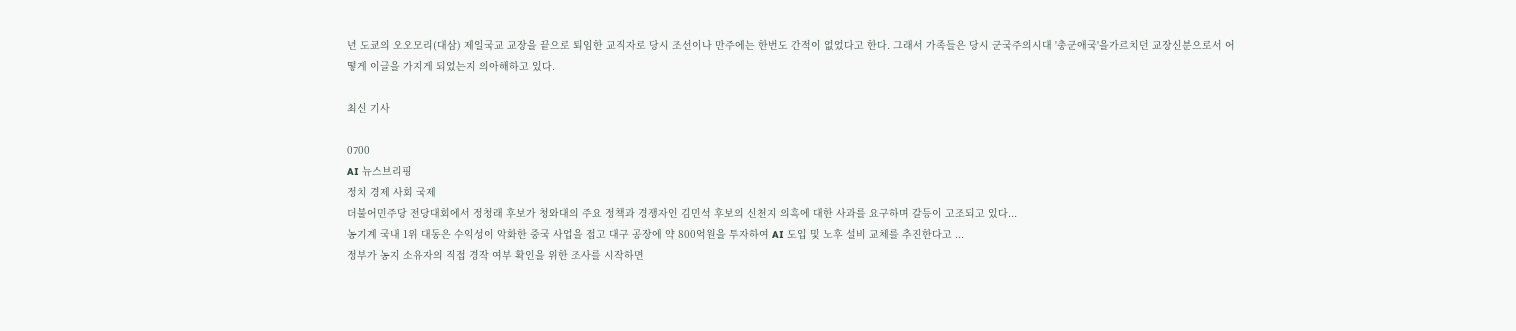년 도쿄의 오오모리(대삼) 제일국교 교장을 끝으로 퇴임한 교직자로 당시 조선이나 만주에는 한번도 간적이 없었다고 한다. 그래서 가족들은 당시 군국주의시대 '충군애국'을가르치던 교장신분으로서 어떻게 이글을 가지게 되었는지 의아해하고 있다.

최신 기사

0700
AI 뉴스브리핑
정치 경제 사회 국제
더불어민주당 전당대회에서 정청래 후보가 청와대의 주요 정책과 경쟁자인 김민석 후보의 신천지 의혹에 대한 사과를 요구하며 갈등이 고조되고 있다...
농기계 국내 1위 대동은 수익성이 악화한 중국 사업을 접고 대구 공장에 약 800억원을 투자하여 AI 도입 및 노후 설비 교체를 추진한다고 ...
정부가 농지 소유자의 직접 경작 여부 확인을 위한 조사를 시작하면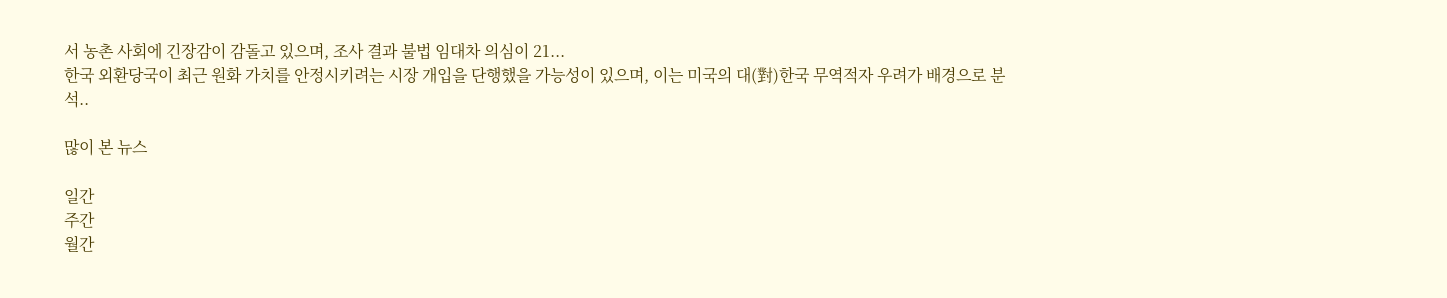서 농촌 사회에 긴장감이 감돌고 있으며, 조사 결과 불법 임대차 의심이 21...
한국 외환당국이 최근 원화 가치를 안정시키려는 시장 개입을 단행했을 가능성이 있으며, 이는 미국의 대(對)한국 무역적자 우려가 배경으로 분석..

많이 본 뉴스

일간
주간
월간